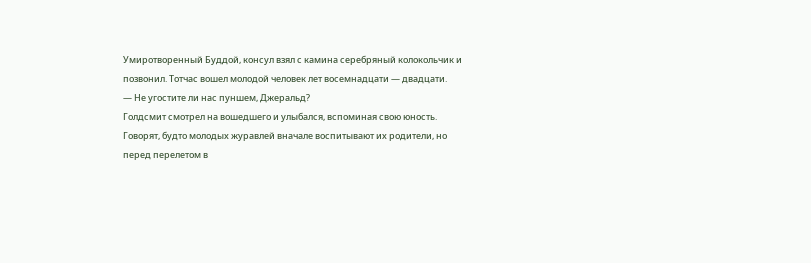Умиротворенный Буддой, консул взял с камина серебряный колокольчик и позвонил. Тотчас вошел молодой человек лет восемнадцати — двадцати.
— Не угостите ли нас пуншем, Джеральд?
Голдсмит смотрел на вошедшего и улыбался, вспоминая свою юность. Говорят, будто молодых журавлей вначале воспитывают их родители, но перед перелетом в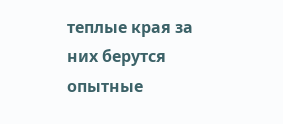теплые края за них берутся опытные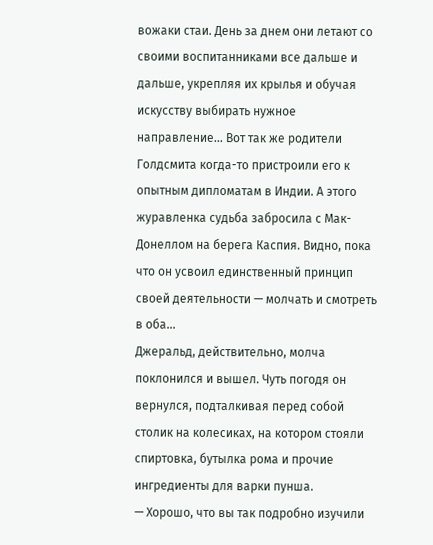вожаки стаи. День за днем они летают со своими воспитанниками все дальше и дальше, укрепляя их крылья и обучая искусству выбирать нужное направление... Вот так же родители Голдсмита когда-то пристроили его к опытным дипломатам в Индии. А этого журавленка судьба забросила с Мак-Донеллом на берега Каспия. Видно, пока что он усвоил единственный принцип своей деятельности — молчать и смотреть в оба...
Джеральд, действительно, молча поклонился и вышел. Чуть погодя он вернулся, подталкивая перед собой столик на колесиках, на котором стояли спиртовка, бутылка рома и прочие ингредиенты для варки пунша.
— Хорошо, что вы так подробно изучили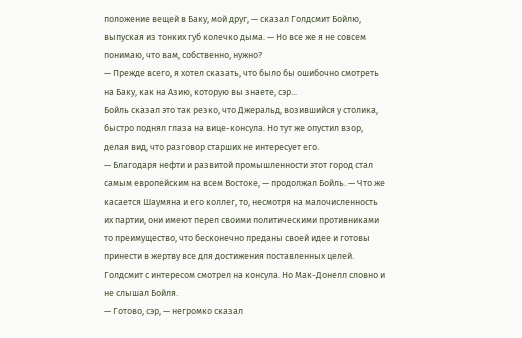положение вещей в Баку, мой друг, — сказал Голдсмит Бойлю, выпуская из тонких губ колечко дыма. — Но все же я не совсем понимаю, что вам, собственно, нужно?
— Прежде всего, я хотел сказать, что было бы ошибочно смотреть на Баку, как на Азию, которую вы знаете, сэр...
Бойль сказал это так резко, что Джеральд, возившийся у столика, быстро поднял глаза на вице-консула. Но тут же опустил взор, делая вид, что разговор старших не интересует его.
— Благодаря нефти и развитой промышленности этот город стал самым европейским на всем Востоке, — продолжал Бойль. — Что же касается Шаумяна и его коллег, то, несмотря на малочисленность их партии, они имеют перел своими политическими противниками то преимущество, что бесконечно преданы своей идее и готовы принести в жертву все для достижения поставленных целей.
Голдсмит с интересом смотрел на консула. Но Мак-Донелл словно и не слышал Бойля.
— Готово, сэр, — негромко сказал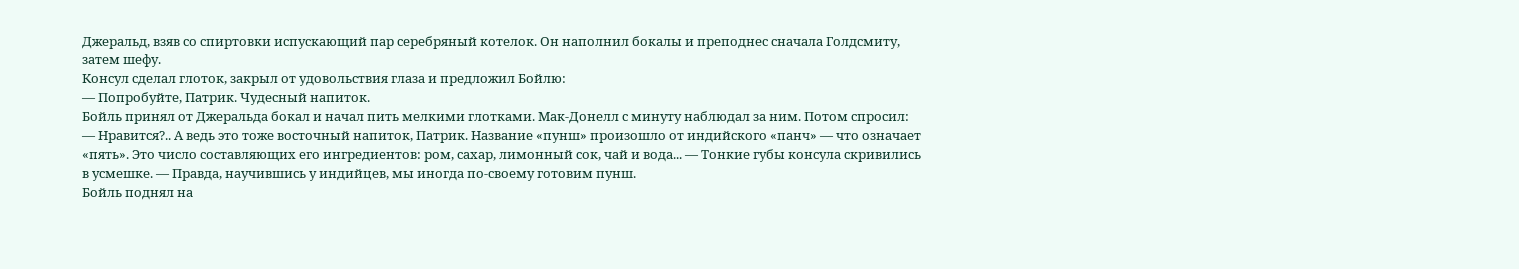Джеральд, взяв со спиртовки испускающий пар серебряный котелок. Он наполнил бокалы и преподнес сначала Голдсмиту, затем шефу.
Консул сделал глоток, закрыл от удовольствия глаза и предложил Бойлю:
— Попробуйте, Патрик. Чудесный напиток.
Бойль принял от Джеральда бокал и начал пить мелкими глотками. Мак-Донелл с минуту наблюдал за ним. Потом спросил:
— Нравится?.. А ведь это тоже восточный напиток, Патрик. Название «пунш» произошло от индийского «панч» — что означает «пять». Это число составляющих его ингредиентов: ром, сахар, лимонный сок, чай и вода... — Тонкие губы консула скривились в усмешке. — Правда, научившись у индийцев, мы иногда по-своему готовим пунш.
Бойль поднял на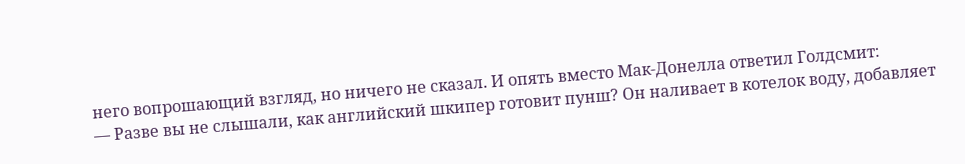него вопрошающий взгляд, но ничего не сказал. И опять вместо Мак-Донелла ответил Голдсмит:
— Разве вы не слышали, как английский шкипер готовит пунш? Он наливает в котелок воду, добавляет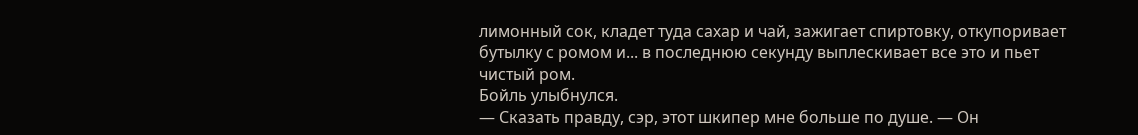лимонный сок, кладет туда сахар и чай, зажигает спиртовку, откупоривает бутылку с ромом и... в последнюю секунду выплескивает все это и пьет чистый ром.
Бойль улыбнулся.
— Сказать правду, сэр, этот шкипер мне больше по душе. — Он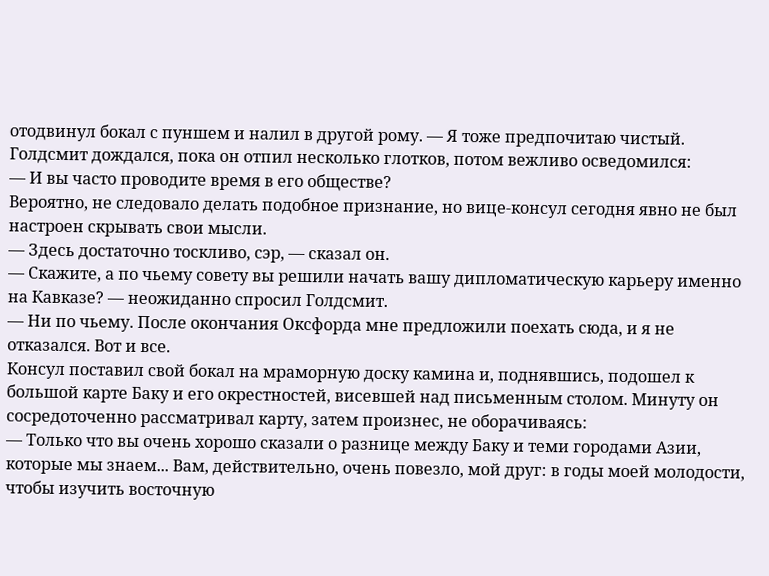отодвинул бокал с пуншем и налил в другой рому. — Я тоже предпочитаю чистый.
Голдсмит дождался, пока он отпил несколько глотков, потом вежливо осведомился:
— И вы часто проводите время в его обществе?
Вероятно, не следовало делать подобное признание, но вице-консул сегодня явно не был настроен скрывать свои мысли.
— Здесь достаточно тоскливо, сэр, — сказал он.
— Скажите, а по чьему совету вы решили начать вашу дипломатическую карьеру именно на Кавказе? — неожиданно спросил Голдсмит.
— Ни по чьему. После окончания Оксфорда мне предложили поехать сюда, и я не отказался. Вот и все.
Консул поставил свой бокал на мраморную доску камина и, поднявшись, подошел к большой карте Баку и его окрестностей, висевшей над письменным столом. Минуту он сосредоточенно рассматривал карту, затем произнес, не оборачиваясь:
— Только что вы очень хорошо сказали о разнице между Баку и теми городами Азии, которые мы знаем... Вам, действительно, очень повезло, мой друг: в годы моей молодости, чтобы изучить восточную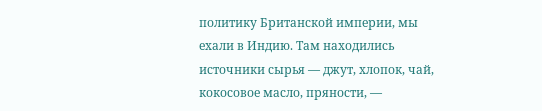политику Британской империи, мы ехали в Индию. Там находились источники сырья — джут, хлопок, чай, кокосовое масло, пряности, —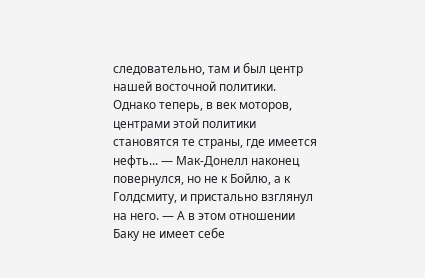следовательно, там и был центр нашей восточной политики. Однако теперь, в век моторов, центрами этой политики становятся те страны, где имеется нефть... — Мак-Донелл наконец повернулся, но не к Бойлю, а к Голдсмиту, и пристально взглянул на него. — А в этом отношении Баку не имеет себе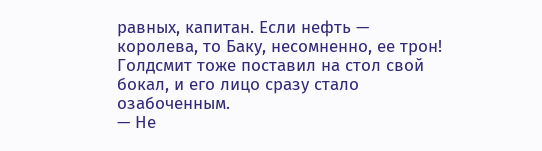равных, капитан. Если нефть — королева, то Баку, несомненно, ее трон!
Голдсмит тоже поставил на стол свой бокал, и его лицо сразу стало озабоченным.
— Не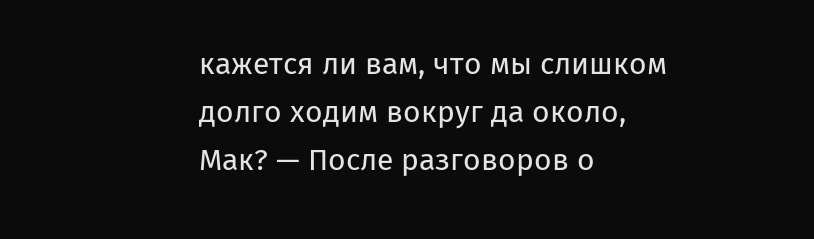кажется ли вам, что мы слишком долго ходим вокруг да около, Мак? — После разговоров о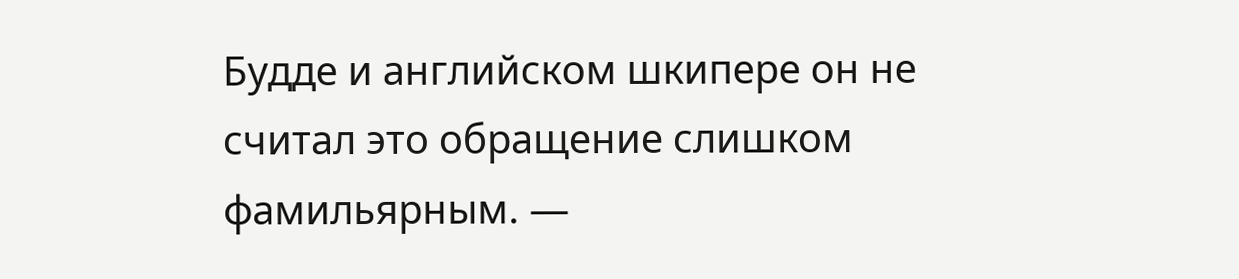Будде и английском шкипере он не считал это обращение слишком фамильярным. —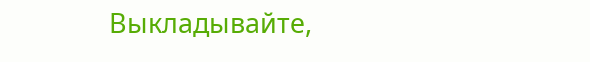Выкладывайте,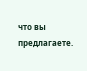что вы предлагаете.